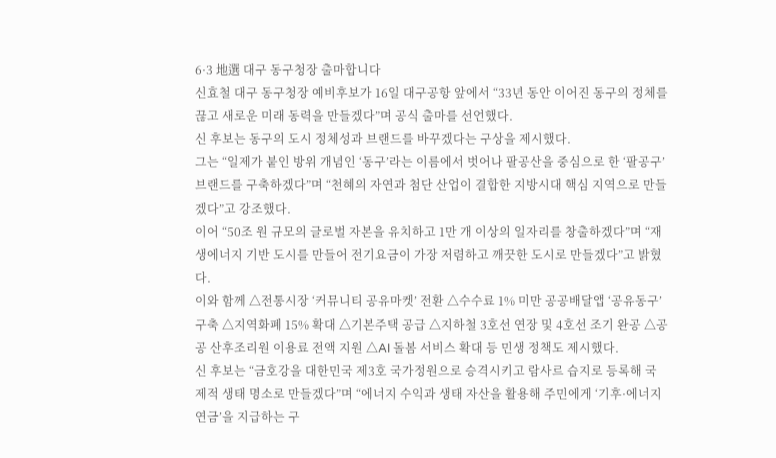6·3 地選 대구 동구청장 출마합니다
신효철 대구 동구청장 예비후보가 16일 대구공항 앞에서 “33년 동안 이어진 동구의 정체를 끊고 새로운 미래 동력을 만들겠다”며 공식 출마를 선언했다.
신 후보는 동구의 도시 정체성과 브랜드를 바꾸겠다는 구상을 제시했다.
그는 “일제가 붙인 방위 개념인 ‘동구’라는 이름에서 벗어나 팔공산을 중심으로 한 ‘팔공구’ 브랜드를 구축하겠다”며 “천혜의 자연과 첨단 산업이 결합한 지방시대 핵심 지역으로 만들겠다”고 강조했다.
이어 “50조 원 규모의 글로벌 자본을 유치하고 1만 개 이상의 일자리를 창출하겠다”며 “재생에너지 기반 도시를 만들어 전기요금이 가장 저렴하고 깨끗한 도시로 만들겠다”고 밝혔다.
이와 함께 △전통시장 ‘커뮤니티 공유마켓’ 전환 △수수료 1% 미만 공공배달앱 ‘공유동구’ 구축 △지역화폐 15% 확대 △기본주택 공급 △지하철 3호선 연장 및 4호선 조기 완공 △공공 산후조리원 이용료 전액 지원 △AI 돌봄 서비스 확대 등 민생 정책도 제시했다.
신 후보는 “금호강을 대한민국 제3호 국가정원으로 승격시키고 람사르 습지로 등록해 국제적 생태 명소로 만들겠다”며 “에너지 수익과 생태 자산을 활용해 주민에게 ‘기후·에너지 연금’을 지급하는 구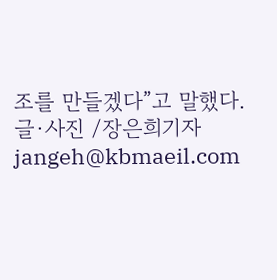조를 만들겠다”고 말했다.
글·사진 /장은희기자 jangeh@kbmaeil.com